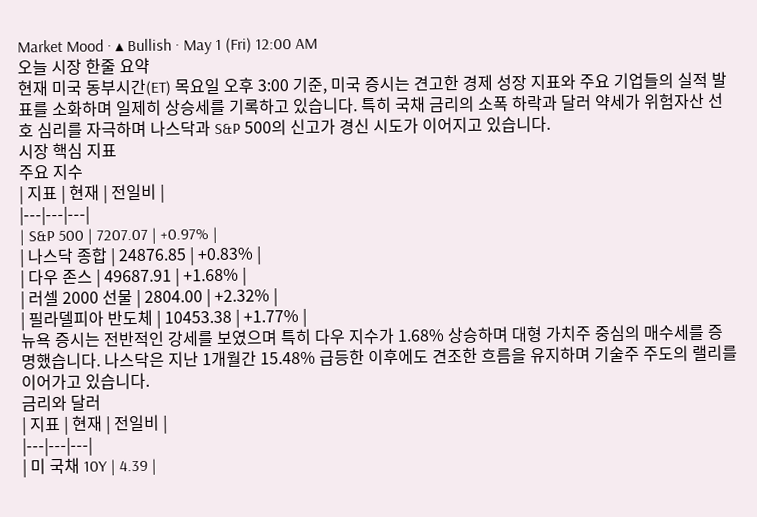Market Mood · ▴ Bullish · May 1 (Fri) 12:00 AM
오늘 시장 한줄 요약
현재 미국 동부시간(ET) 목요일 오후 3:00 기준, 미국 증시는 견고한 경제 성장 지표와 주요 기업들의 실적 발표를 소화하며 일제히 상승세를 기록하고 있습니다. 특히 국채 금리의 소폭 하락과 달러 약세가 위험자산 선호 심리를 자극하며 나스닥과 S&P 500의 신고가 경신 시도가 이어지고 있습니다.
시장 핵심 지표
주요 지수
| 지표 | 현재 | 전일비 |
|---|---|---|
| S&P 500 | 7207.07 | +0.97% |
| 나스닥 종합 | 24876.85 | +0.83% |
| 다우 존스 | 49687.91 | +1.68% |
| 러셀 2000 선물 | 2804.00 | +2.32% |
| 필라델피아 반도체 | 10453.38 | +1.77% |
뉴욕 증시는 전반적인 강세를 보였으며 특히 다우 지수가 1.68% 상승하며 대형 가치주 중심의 매수세를 증명했습니다. 나스닥은 지난 1개월간 15.48% 급등한 이후에도 견조한 흐름을 유지하며 기술주 주도의 랠리를 이어가고 있습니다.
금리와 달러
| 지표 | 현재 | 전일비 |
|---|---|---|
| 미 국채 10Y | 4.39 |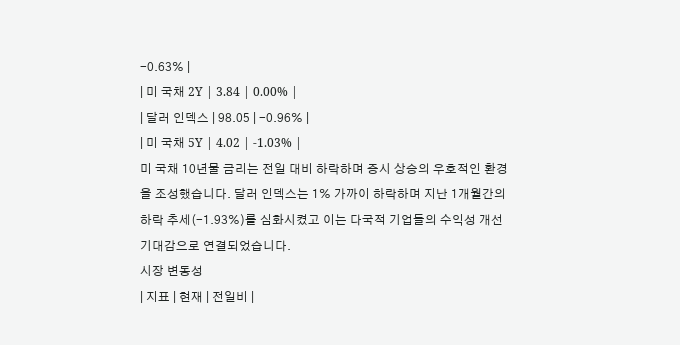-0.63% |
| 미 국채 2Y | 3.84 | 0.00% |
| 달러 인덱스 | 98.05 | -0.96% |
| 미 국채 5Y | 4.02 | -1.03% |
미 국채 10년물 금리는 전일 대비 하락하며 증시 상승의 우호적인 환경을 조성했습니다. 달러 인덱스는 1% 가까이 하락하며 지난 1개월간의 하락 추세(-1.93%)를 심화시켰고 이는 다국적 기업들의 수익성 개선 기대감으로 연결되었습니다.
시장 변동성
| 지표 | 현재 | 전일비 |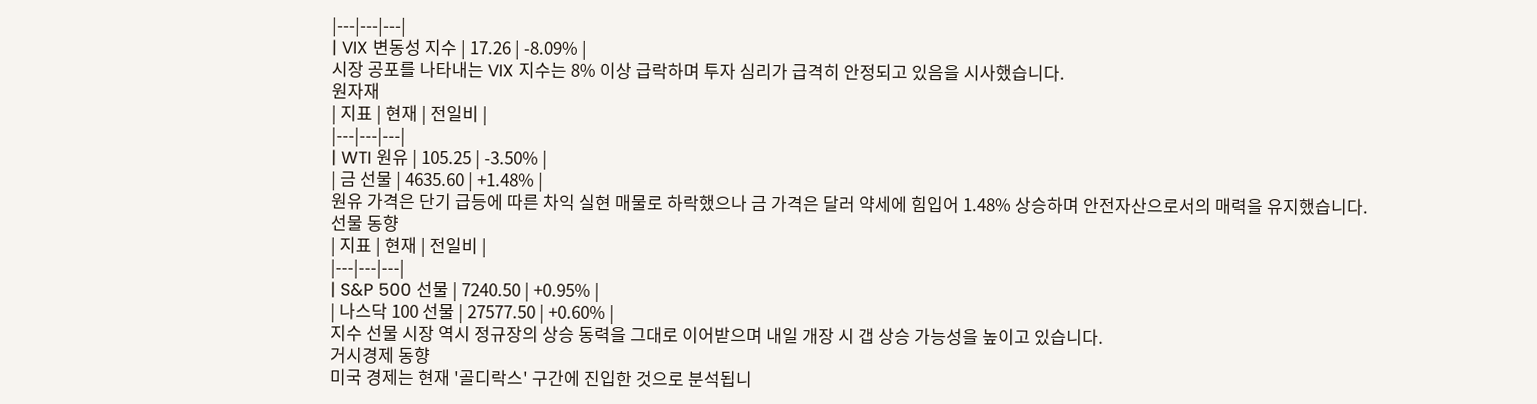|---|---|---|
| VIX 변동성 지수 | 17.26 | -8.09% |
시장 공포를 나타내는 VIX 지수는 8% 이상 급락하며 투자 심리가 급격히 안정되고 있음을 시사했습니다.
원자재
| 지표 | 현재 | 전일비 |
|---|---|---|
| WTI 원유 | 105.25 | -3.50% |
| 금 선물 | 4635.60 | +1.48% |
원유 가격은 단기 급등에 따른 차익 실현 매물로 하락했으나 금 가격은 달러 약세에 힘입어 1.48% 상승하며 안전자산으로서의 매력을 유지했습니다.
선물 동향
| 지표 | 현재 | 전일비 |
|---|---|---|
| S&P 500 선물 | 7240.50 | +0.95% |
| 나스닥 100 선물 | 27577.50 | +0.60% |
지수 선물 시장 역시 정규장의 상승 동력을 그대로 이어받으며 내일 개장 시 갭 상승 가능성을 높이고 있습니다.
거시경제 동향
미국 경제는 현재 '골디락스' 구간에 진입한 것으로 분석됩니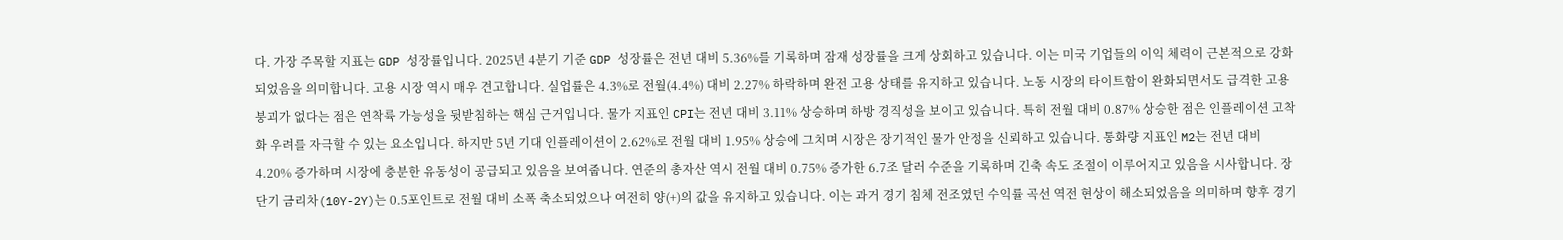다. 가장 주목할 지표는 GDP 성장률입니다. 2025년 4분기 기준 GDP 성장률은 전년 대비 5.36%를 기록하며 잠재 성장률을 크게 상회하고 있습니다. 이는 미국 기업들의 이익 체력이 근본적으로 강화되었음을 의미합니다. 고용 시장 역시 매우 견고합니다. 실업률은 4.3%로 전월(4.4%) 대비 2.27% 하락하며 완전 고용 상태를 유지하고 있습니다. 노동 시장의 타이트함이 완화되면서도 급격한 고용 붕괴가 없다는 점은 연착륙 가능성을 뒷받침하는 핵심 근거입니다. 물가 지표인 CPI는 전년 대비 3.11% 상승하며 하방 경직성을 보이고 있습니다. 특히 전월 대비 0.87% 상승한 점은 인플레이션 고착화 우려를 자극할 수 있는 요소입니다. 하지만 5년 기대 인플레이션이 2.62%로 전월 대비 1.95% 상승에 그치며 시장은 장기적인 물가 안정을 신뢰하고 있습니다. 통화량 지표인 M2는 전년 대비 4.20% 증가하며 시장에 충분한 유동성이 공급되고 있음을 보여줍니다. 연준의 총자산 역시 전월 대비 0.75% 증가한 6.7조 달러 수준을 기록하며 긴축 속도 조절이 이루어지고 있음을 시사합니다. 장단기 금리차(10Y-2Y)는 0.5포인트로 전월 대비 소폭 축소되었으나 여전히 양(+)의 값을 유지하고 있습니다. 이는 과거 경기 침체 전조였던 수익률 곡선 역전 현상이 해소되었음을 의미하며 향후 경기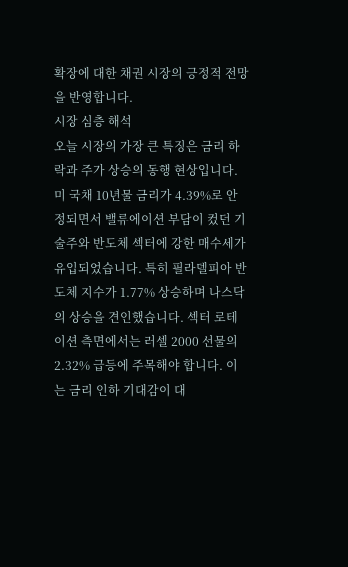확장에 대한 채권 시장의 긍정적 전망을 반영합니다.
시장 심층 해석
오늘 시장의 가장 큰 특징은 금리 하락과 주가 상승의 동행 현상입니다. 미 국채 10년물 금리가 4.39%로 안정되면서 밸류에이션 부담이 컸던 기술주와 반도체 섹터에 강한 매수세가 유입되었습니다. 특히 필라델피아 반도체 지수가 1.77% 상승하며 나스닥의 상승을 견인했습니다. 섹터 로테이션 측면에서는 러셀 2000 선물의 2.32% 급등에 주목해야 합니다. 이는 금리 인하 기대감이 대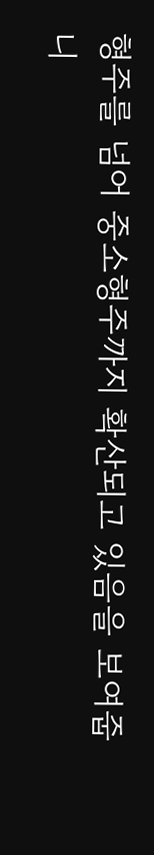형주를 넘어 중소형주까지 확산되고 있음을 보여줍니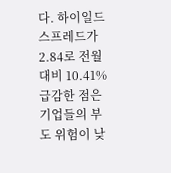다. 하이일드 스프레드가 2.84로 전월 대비 10.41% 급감한 점은 기업들의 부도 위험이 낮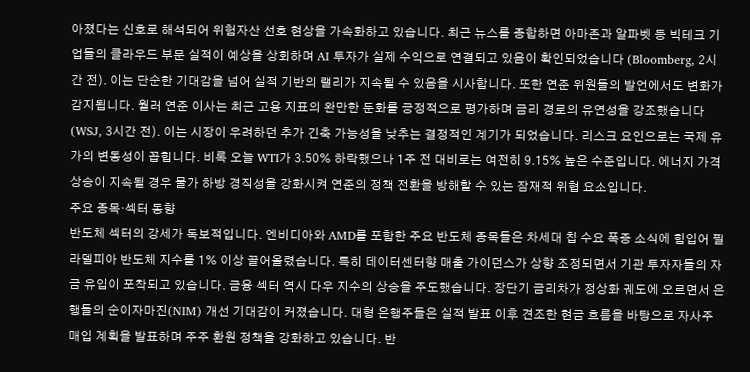아졌다는 신호로 해석되어 위험자산 선호 현상을 가속화하고 있습니다. 최근 뉴스를 종합하면 아마존과 알파벳 등 빅테크 기업들의 클라우드 부문 실적이 예상을 상회하며 AI 투자가 실제 수익으로 연결되고 있음이 확인되었습니다 (Bloomberg, 2시간 전). 이는 단순한 기대감을 넘어 실적 기반의 랠리가 지속될 수 있음을 시사합니다. 또한 연준 위원들의 발언에서도 변화가 감지됩니다. 월러 연준 이사는 최근 고용 지표의 완만한 둔화를 긍정적으로 평가하며 금리 경로의 유연성을 강조했습니다 (WSJ, 3시간 전). 이는 시장이 우려하던 추가 긴축 가능성을 낮추는 결정적인 계기가 되었습니다. 리스크 요인으로는 국제 유가의 변동성이 꼽힙니다. 비록 오늘 WTI가 3.50% 하락했으나 1주 전 대비로는 여전히 9.15% 높은 수준입니다. 에너지 가격 상승이 지속될 경우 물가 하방 경직성을 강화시켜 연준의 정책 전환을 방해할 수 있는 잠재적 위협 요소입니다.
주요 종목·섹터 동향
반도체 섹터의 강세가 독보적입니다. 엔비디아와 AMD를 포함한 주요 반도체 종목들은 차세대 칩 수요 폭증 소식에 힘입어 필라델피아 반도체 지수를 1% 이상 끌어올렸습니다. 특히 데이터센터향 매출 가이던스가 상향 조정되면서 기관 투자자들의 자금 유입이 포착되고 있습니다. 금융 섹터 역시 다우 지수의 상승을 주도했습니다. 장단기 금리차가 정상화 궤도에 오르면서 은행들의 순이자마진(NIM) 개선 기대감이 커졌습니다. 대형 은행주들은 실적 발표 이후 견조한 현금 흐름을 바탕으로 자사주 매입 계획을 발표하며 주주 환원 정책을 강화하고 있습니다. 반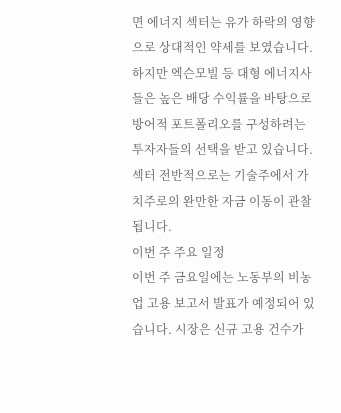면 에너지 섹터는 유가 하락의 영향으로 상대적인 약세를 보였습니다. 하지만 엑슨모빌 등 대형 에너지사들은 높은 배당 수익률을 바탕으로 방어적 포트폴리오를 구성하려는 투자자들의 선택을 받고 있습니다. 섹터 전반적으로는 기술주에서 가치주로의 완만한 자금 이동이 관찰됩니다.
이번 주 주요 일정
이번 주 금요일에는 노동부의 비농업 고용 보고서 발표가 예정되어 있습니다. 시장은 신규 고용 건수가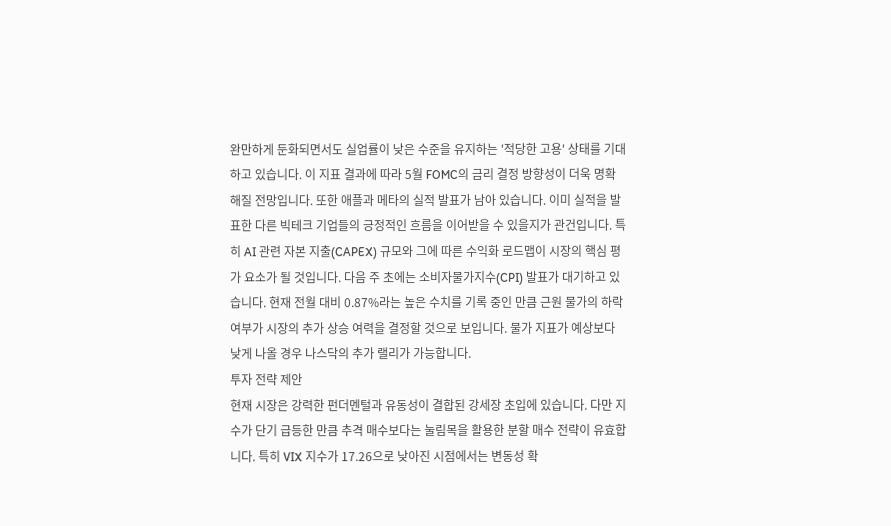완만하게 둔화되면서도 실업률이 낮은 수준을 유지하는 '적당한 고용' 상태를 기대하고 있습니다. 이 지표 결과에 따라 5월 FOMC의 금리 결정 방향성이 더욱 명확해질 전망입니다. 또한 애플과 메타의 실적 발표가 남아 있습니다. 이미 실적을 발표한 다른 빅테크 기업들의 긍정적인 흐름을 이어받을 수 있을지가 관건입니다. 특히 AI 관련 자본 지출(CAPEX) 규모와 그에 따른 수익화 로드맵이 시장의 핵심 평가 요소가 될 것입니다. 다음 주 초에는 소비자물가지수(CPI) 발표가 대기하고 있습니다. 현재 전월 대비 0.87%라는 높은 수치를 기록 중인 만큼 근원 물가의 하락 여부가 시장의 추가 상승 여력을 결정할 것으로 보입니다. 물가 지표가 예상보다 낮게 나올 경우 나스닥의 추가 랠리가 가능합니다.
투자 전략 제안
현재 시장은 강력한 펀더멘털과 유동성이 결합된 강세장 초입에 있습니다. 다만 지수가 단기 급등한 만큼 추격 매수보다는 눌림목을 활용한 분할 매수 전략이 유효합니다. 특히 VIX 지수가 17.26으로 낮아진 시점에서는 변동성 확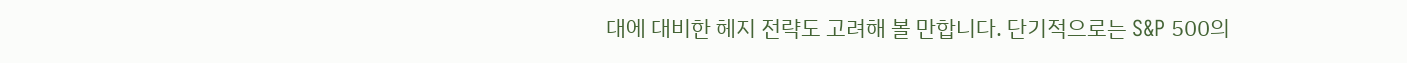대에 대비한 헤지 전략도 고려해 볼 만합니다. 단기적으로는 S&P 500의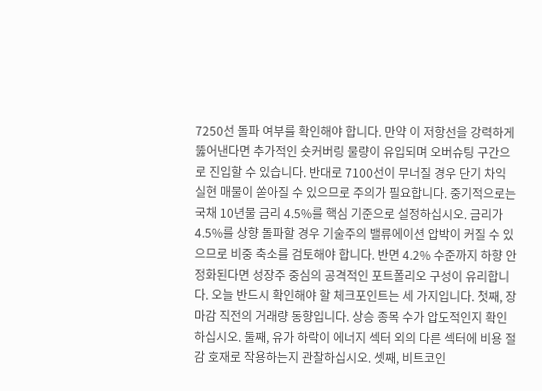7250선 돌파 여부를 확인해야 합니다. 만약 이 저항선을 강력하게 뚫어낸다면 추가적인 숏커버링 물량이 유입되며 오버슈팅 구간으로 진입할 수 있습니다. 반대로 7100선이 무너질 경우 단기 차익 실현 매물이 쏟아질 수 있으므로 주의가 필요합니다. 중기적으로는 국채 10년물 금리 4.5%를 핵심 기준으로 설정하십시오. 금리가 4.5%를 상향 돌파할 경우 기술주의 밸류에이션 압박이 커질 수 있으므로 비중 축소를 검토해야 합니다. 반면 4.2% 수준까지 하향 안정화된다면 성장주 중심의 공격적인 포트폴리오 구성이 유리합니다. 오늘 반드시 확인해야 할 체크포인트는 세 가지입니다. 첫째, 장 마감 직전의 거래량 동향입니다. 상승 종목 수가 압도적인지 확인하십시오. 둘째, 유가 하락이 에너지 섹터 외의 다른 섹터에 비용 절감 호재로 작용하는지 관찰하십시오. 셋째, 비트코인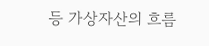등 가상자산의 흐름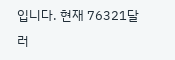입니다. 현재 76321달러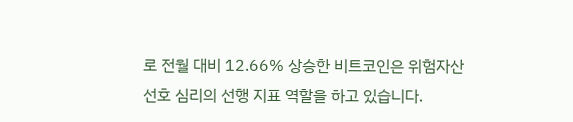로 전월 대비 12.66% 상승한 비트코인은 위험자산 선호 심리의 선행 지표 역할을 하고 있습니다.